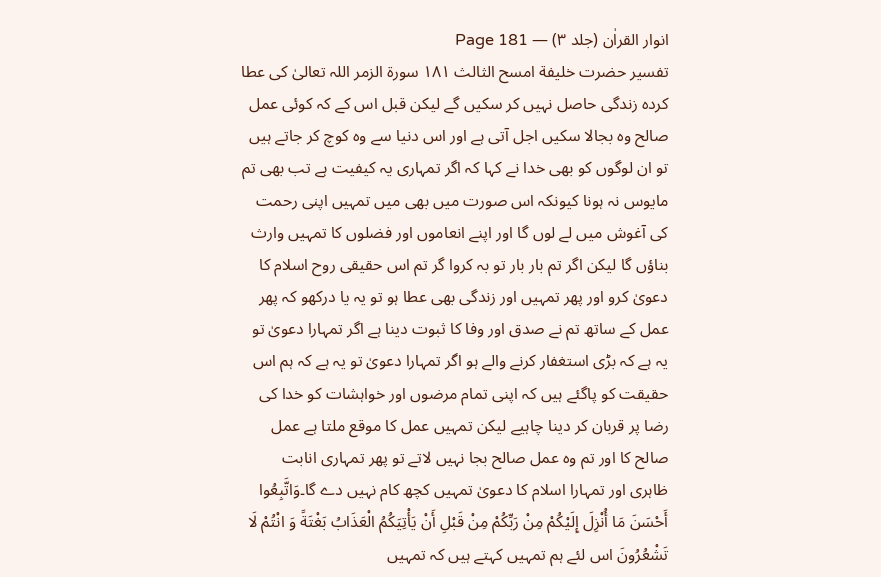انوار القراٰن (جلد ۳) — Page 181
تفسیر حضرت خلیفة امسح الثالث ۱۸۱ سورة الزمر اللہ تعالیٰ کی عطا کردہ زندگی حاصل نہیں کر سکیں گے لیکن قبل اس کے کہ کوئی عمل صالح وہ بجالا سکیں اجل آتی ہے اور اس دنیا سے وہ کوچ کر جاتے ہیں تو ان لوگوں کو بھی خدا نے کہا کہ اگر تمہاری یہ کیفیت ہے تب بھی تم مایوس نہ ہونا کیونکہ اس صورت میں بھی میں تمہیں اپنی رحمت کی آغوش میں لے لوں گا اور اپنے انعاموں اور فضلوں کا تمہیں وارث بناؤں گا لیکن اگر تم بار بار تو بہ کروا گر تم اس حقیقی روح اسلام کا دعویٰ کرو اور پھر تمہیں اور زندگی بھی عطا ہو تو یہ یا درکھو کہ پھر عمل کے ساتھ تم نے صدق اور وفا کا ثبوت دینا ہے اگر تمہارا دعویٰ تو یہ ہے کہ بڑی استغفار کرنے والے ہو اگر تمہارا دعویٰ تو یہ ہے کہ ہم اس حقیقت کو پاگئے ہیں کہ اپنی تمام مرضوں اور خواہشات کو خدا کی رضا پر قربان کر دینا چاہیے لیکن تمہیں عمل کا موقع ملتا ہے عمل صالح کا اور تم وہ عمل صالح بجا نہیں لاتے تو پھر تمہاری انابت ظاہری اور تمہارا اسلام کا دعویٰ تمہیں کچھ کام نہیں دے گا۔وَاتَّبِعُوا أَحْسَنَ مَا أُنْزِلَ إِلَيْكُمْ مِنْ رَبِّكُمْ مِنْ قَبْلِ أَنْ يَأْتِيَكُمُ الْعَذَابُ بَغْتَةً وَ انْتُمْ لَا تَشْعُرُونَ اس لئے ہم تمہیں کہتے ہیں کہ تمہیں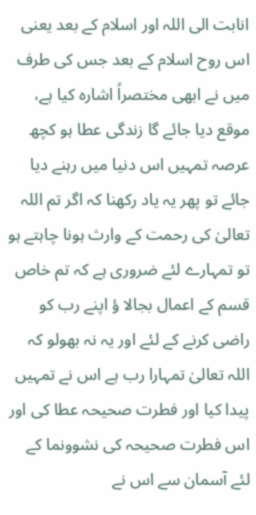انابت الی اللہ اور اسلام کے بعد یعنی اس روح اسلام کے بعد جس کی طرف میں نے ابھی مختصراً اشارہ کیا ہے، موقع دیا جائے گا زندگی عطا ہو کچھ عرصہ تمہیں اس دنیا میں رہنے دیا جائے تو پھر یہ یاد رکھنا کہ اگر تم اللہ تعالیٰ کی رحمت کے وارث ہونا چاہتے ہو تو تمہارے لئے ضروری ہے کہ تم خاص قسم کے اعمال بجالا ؤ اپنے رب کو راضی کرنے کے لئے اور یہ نہ بھولو کہ اللہ تعالیٰ تمہارا رب ہے اس نے تمہیں پیدا کیا اور فطرت صحیحہ عطا کی اور اس فطرت صحیحہ کی نشوونما کے لئے آسمان سے اس نے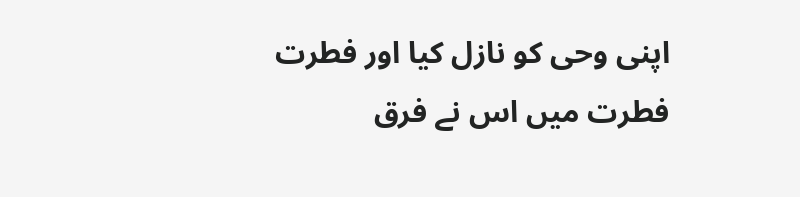اپنی وحی کو نازل کیا اور فطرت فطرت میں اس نے فرق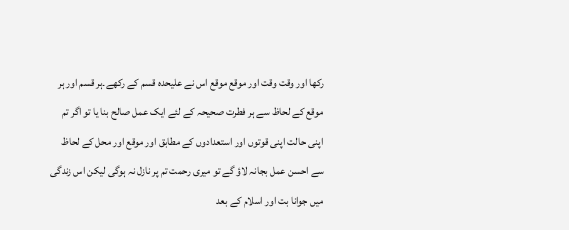رکھا اور وقت وقت اور موقع موقع اس نے علیحدہ قسم کے رکھے۔ہر قسم اور ہر موقع کے لحاظ سے ہر فطرت صحیحہ کے لئے ایک عمل صالح بنا یا تو اگر تم اپنی حالت اپنی قوتوں اور استعدادوں کے مطابق اور موقع اور محل کے لحاظ سے احسن عمل بجانہ لاؤ گے تو میری رحمت تم پر نازل نہ ہوگی لیکن اس زندگی میں جوانا بت اور اسلام کے بعد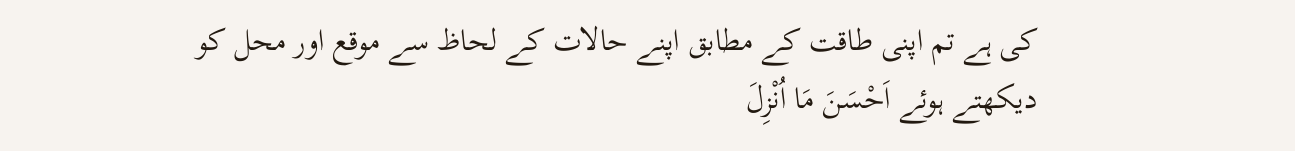کی ہے تم اپنی طاقت کے مطابق اپنے حالات کے لحاظ سے موقع اور محل کو دیکھتے ہوئے اَحْسَنَ مَا اُنْزِلَ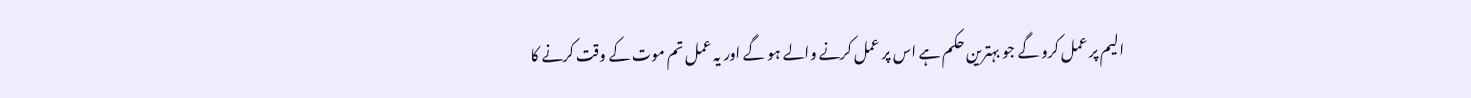الیم پر عمل کرو گے جو بہترین حکم ہے اس پر عمل کرنے والے ہو گے اور یہ عمل تم موت کے وقت کرنے کا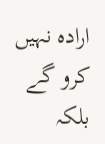ارادہ نہیں کرو گے بلکہ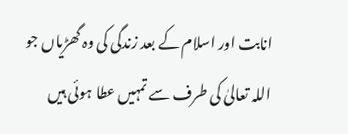انابت اور اسلام کے بعد زندگی کی وہ گھڑیاں جو اللہ تعالیٰ کی طرف سے تمہیں عطا ہوئی ہیں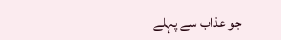جو عذاب سے پہلے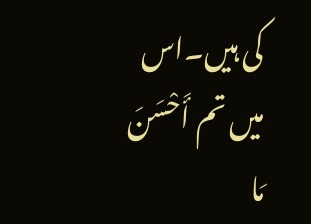کی ہیں۔اس میں تم أَحْسَنَ مَا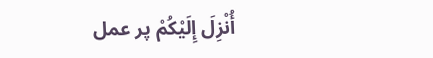أُنْزِلَ إِلَيْكُمْ پر عمل